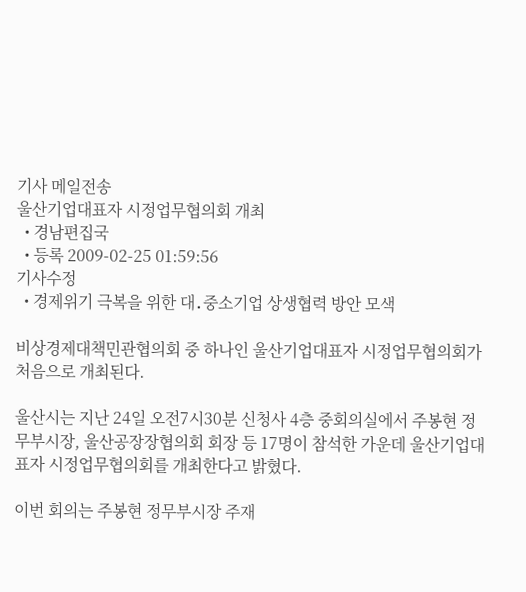기사 메일전송
울산기업대표자 시정업무협의회 개최
  • 경남편집국
  • 등록 2009-02-25 01:59:56
기사수정
  • 경제위기 극복을 위한 대․중소기업 상생협력 방안 모색

비상경제대책민관협의회 중 하나인 울산기업대표자 시정업무협의회가 처음으로 개최된다.

울산시는 지난 24일 오전7시30분 신청사 4층 중회의실에서 주봉현 정무부시장, 울산공장장협의회 회장 등 17명이 참석한 가운데 울산기업대표자 시정업무협의회를 개최한다고 밝혔다.

이번 회의는 주봉현 정무부시장 주재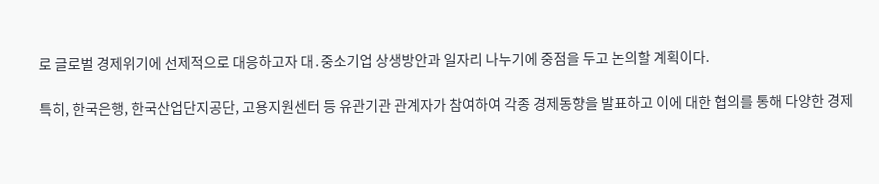로 글로벌 경제위기에 선제적으로 대응하고자 대․중소기업 상생방안과 일자리 나누기에 중점을 두고 논의할 계획이다.

특히, 한국은행, 한국산업단지공단, 고용지원센터 등 유관기관 관계자가 참여하여 각종 경제동향을 발표하고 이에 대한 협의를 통해 다양한 경제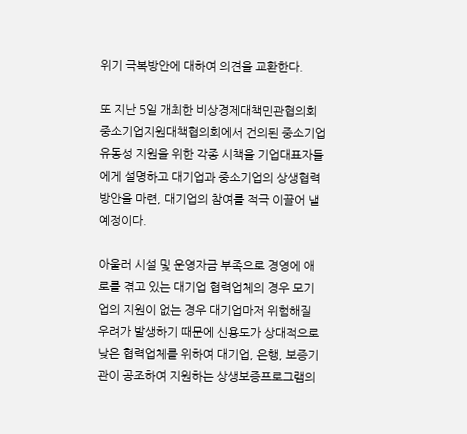위기 극복방안에 대하여 의견을 교환한다.

또 지난 5일 개최한 비상경제대책민관협의회 중소기업지원대책협의회에서 건의된 중소기업 유동성 지원을 위한 각종 시책을 기업대표자들에게 설명하고 대기업과 중소기업의 상생협력 방안을 마련, 대기업의 참여를 적극 이끌어 낼 예정이다.

아울러 시설 및 운영자금 부족으로 경영에 애로를 겪고 있는 대기업 협력업체의 경우 모기업의 지원이 없는 경우 대기업마저 위험해질 우려가 발생하기 때문에 신용도가 상대적으로 낮은 협력업체를 위하여 대기업, 은행, 보증기관이 공조하여 지원하는 상생보증프로그램의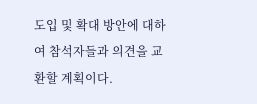도입 및 확대 방안에 대하여 참석자들과 의견을 교환할 계획이다.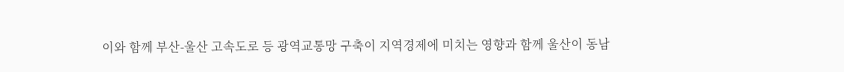이와 함께 부산-울산 고속도로 등 광역교통망 구축이 지역경제에 미치는 영향과 함께 울산이 동남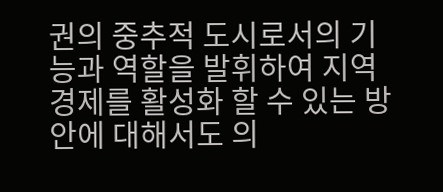권의 중추적 도시로서의 기능과 역할을 발휘하여 지역경제를 활성화 할 수 있는 방안에 대해서도 의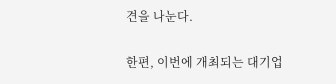견을 나눈다.

한편, 이번에 개최되는 대기업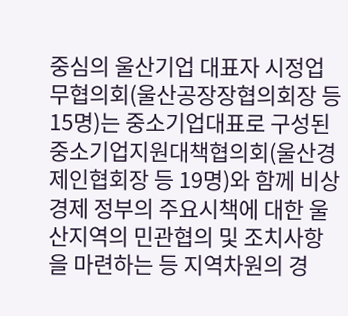중심의 울산기업 대표자 시정업무협의회(울산공장장협의회장 등 15명)는 중소기업대표로 구성된 중소기업지원대책협의회(울산경제인협회장 등 19명)와 함께 비상경제 정부의 주요시책에 대한 울산지역의 민관협의 및 조치사항을 마련하는 등 지역차원의 경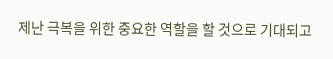제난 극복을 위한 중요한 역할을 할 것으로 기대되고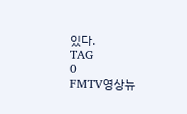있다.
TAG
0
FMTV영상뉴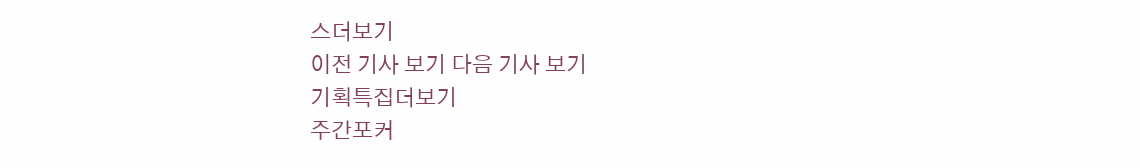스더보기
이전 기사 보기 다음 기사 보기
기획특집더보기
주간포커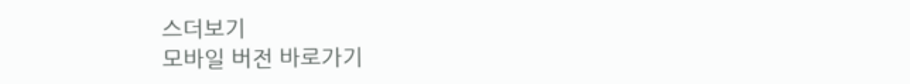스더보기
모바일 버전 바로가기